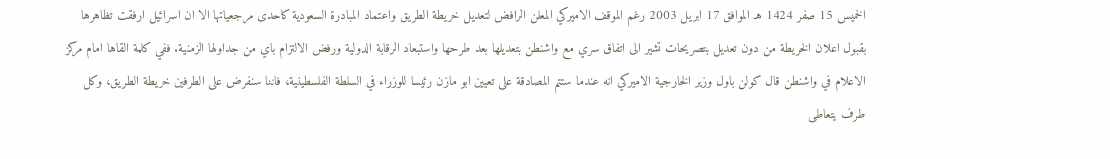الخميس 15 صفر 1424 هـ الموافق 17 ابريل 2003 رغم الموقف الاميركي المعلن الرافض لتعديل خريطة الطريق واعتماد المبادرة السعودية كاحدى مرجعياتها الا ان اسرائيل ارفقت تظاهرها بقبول اعلان الخريطة من دون تعديل بتصريحات تشير الى اتفاق سري مع واشنطن بتعديلها بعد طرحها واستبعاد الرقابة الدولية ورفض الالتزام باي من جداولها الزمنية. ففي كلمة القاها امام مركز الاعلام في واشنطن قال كولن باول وزير الخارجية الاميركي انه عندما ستتم المصادقة على تعيين ابو مازن رئيسا للوزراء في السلطة الفلسطينية، فاننا سنفرض على الطرفين خريطة الطريق، وكل طرف يتعاطى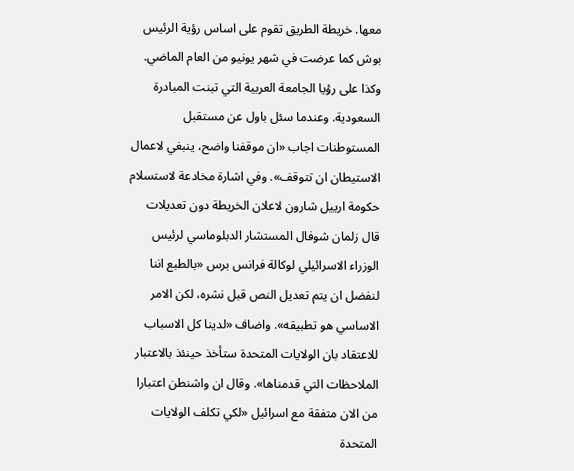معها. خريطة الطريق تقوم على اساس رؤية الرئيس بوش كما عرضت في شهر يونيو من العام الماضي. وكذا على رؤيا الجامعة العربية التي تبنت المبادرة السعودية. وعندما سئل باول عن مستقبل المستوطنات اجاب «ان موقفنا واضح، ينبغي لاعمال الاستيطان ان تتوقف». وفي اشارة مخادعة لاستسلام حكومة ارييل شارون لاعلان الخريطة دون تعديلات قال زلمان شوفال المستشار الدبلوماسي لرئيس الوزراء الاسرائيلي لوكالة فرانس برس «بالطبع اننا لنفضل ان يتم تعديل النص قبل نشره، لكن الامر الاساسي هو تطبيقه». واضاف «لدينا كل الاسباب للاعتقاد بان الولايات المتحدة ستأخذ حينئذ بالاعتبار الملاحظات التي قدمناها». وقال ان واشنطن اعتبارا من الان متفقة مع اسرائيل «لكي تكلف الولايات المتحدة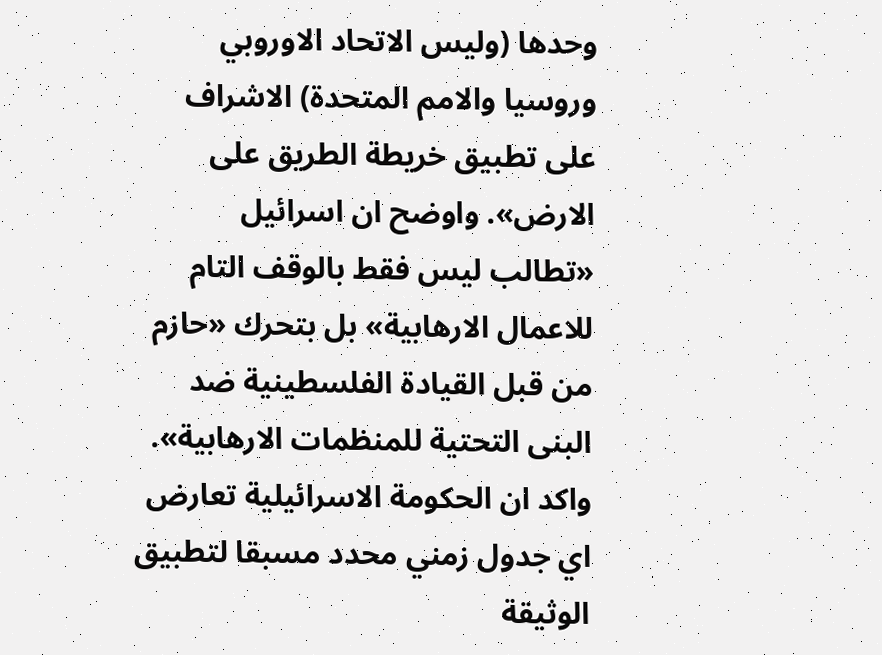وحدها (وليس الاتحاد الاوروبي وروسيا والامم المتحدة) الاشراف على تطبيق خريطة الطريق على الارض». واوضح ان اسرائيل «تطالب ليس فقط بالوقف التام للاعمال الارهابية» بل بتحرك «حازم من قبل القيادة الفلسطينية ضد البنى التحتية للمنظمات الارهابية». واكد ان الحكومة الاسرائيلية تعارض اي جدول زمني محدد مسبقا لتطبيق الوثيقة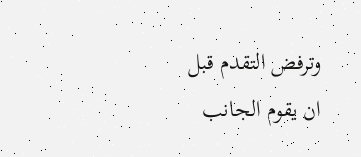وترفض التقدم قبل ان يقوم الجانب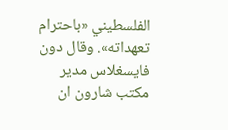الفلسطيني «باحترام تعهداته». وقال دون فايسغلاس مدير مكتب شارون ان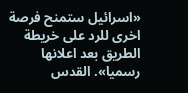«اسرائيل ستمنح فرصة اخرى للرد على خريطة الطريق بعد اعلانها رسميا». القدس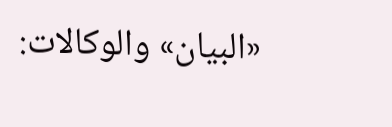«البيان» والوكالات: